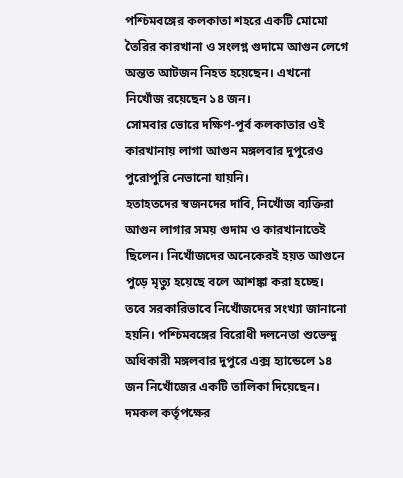পশ্চিমবঙ্গের কলকাতা শহরে একটি মোমো তৈরির কারখানা ও সংলগ্ন গুদামে আগুন লেগে অন্তত আটজন নিহত হয়েছেন। এখনো নিখোঁজ রয়েছেন ১৪ জন।
সোমবার ভোরে দক্ষিণ-পূর্ব কলকাতার ওই কারখানায় লাগা আগুন মঙ্গলবার দুপুরেও পুরোপুরি নেভানো যায়নি।
হতাহতদের স্বজনদের দাবি, নিখোঁজ ব্যক্তিরা আগুন লাগার সময় গুদাম ও কারখানাতেই ছিলেন। নিখোঁজদের অনেকেরই হয়ত আগুনে পুড়ে মৃত্যু হয়েছে বলে আশঙ্কা করা হচ্ছে।
তবে সরকারিভাবে নিখোঁজদের সংখ্যা জানানো হয়নি। পশ্চিমবঙ্গের বিরোধী দলনেতা শুভেন্দু অধিকারী মঙ্গলবার দুপুরে এক্স হ্যান্ডেলে ১৪ জন নিখোঁজের একটি তালিকা দিয়েছেন।
দমকল কর্তৃপক্ষের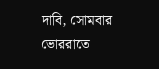দাবি, সোমবার ভোররাতে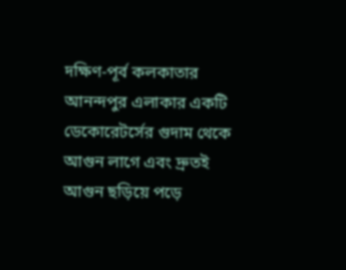দক্ষিণ-পূর্ব কলকাতার আনন্দপুর এলাকার একটি ডেকোরেটর্সের গুদাম থেকে আগুন লাগে এবং দ্রুতই আগুন ছড়িয়ে পড়ে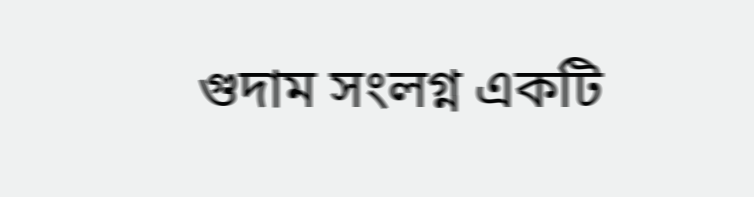গুদাম সংলগ্ন একটি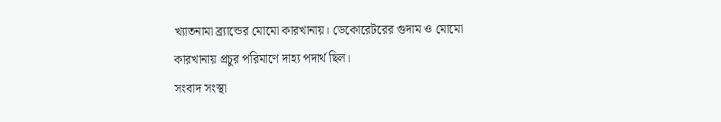খ্যাতনামা ব্র্যান্ডের মোমো কারখানায়। ডেকোরেটরের গুদাম ও মোমো কারখানায় প্রচুর পরিমাণে দাহ্য পদার্থ ছিল।
সংবাদ সংস্থা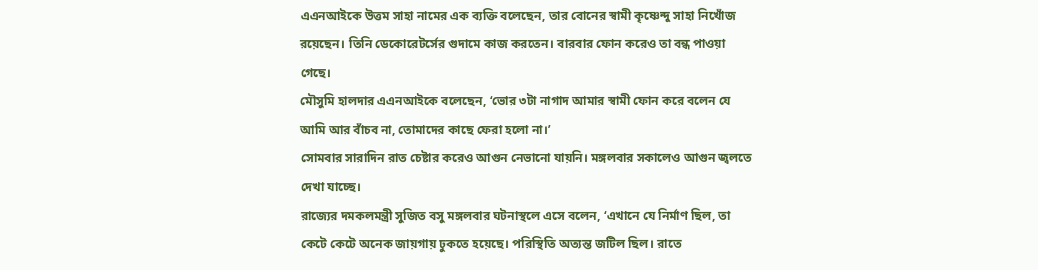এএনআইকে উত্তম সাহা নামের এক ব্যক্তি বলেছেন, তার বোনের স্বামী কৃষ্ণেন্দু সাহা নিখোঁজ রয়েছেন। তিনি ডেকোরেটর্সের গুদামে কাজ করতেন। বারবার ফোন করেও তা বন্ধ পাওয়া গেছে।
মৌসুমি হালদার এএনআইকে বলেছেন, ‘ভোর ৩টা নাগাদ আমার স্বামী ফোন করে বলেন যে আমি আর বাঁচব না, তোমাদের কাছে ফেরা হলো না।’
সোমবার সারাদিন রাত চেষ্টার করেও আগুন নেভানো যায়নি। মঙ্গলবার সকালেও আগুন জ্বলতে দেখা যাচ্ছে।
রাজ্যের দমকলমন্ত্রী সুজিত বসু মঙ্গলবার ঘটনাস্থলে এসে বলেন, ‘এখানে যে নির্মাণ ছিল, তা কেটে কেটে অনেক জায়গায় ঢুকতে হয়েছে। পরিস্থিতি অত্যন্ত জটিল ছিল। রাতে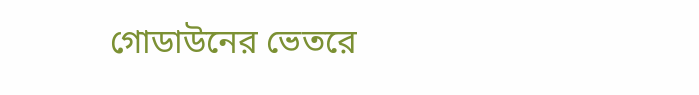গোডাউনের ভেতরে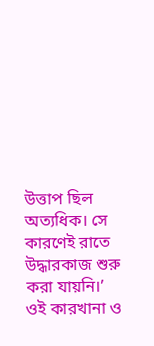উত্তাপ ছিল অত্যধিক। সে কারণেই রাতে উদ্ধারকাজ শুরু করা যায়নি।’
ওই কারখানা ও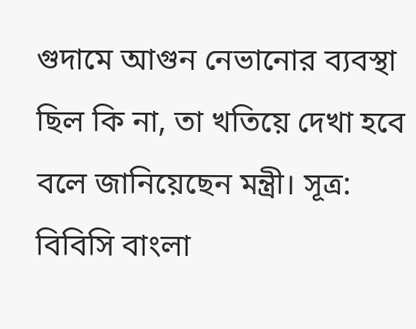গুদামে আগুন নেভানোর ব্যবস্থা ছিল কি না, তা খতিয়ে দেখা হবে বলে জানিয়েছেন মন্ত্রী। সূত্র: বিবিসি বাংলা